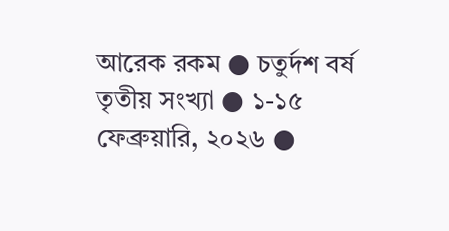আরেক রকম ● চতুর্দশ বর্ষ তৃতীয় সংখ্যা ● ১-১৫ ফেব্রুয়ারি, ২০২৬ ●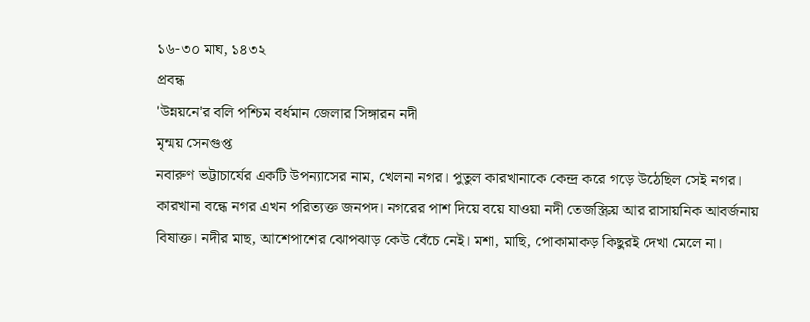১৬-৩০ মাঘ, ১৪৩২
প্রবন্ধ
'উন্নয়নে'র বলি পশ্চিম বর্ধমান জেলার সিঙ্গারন নদী
মৃন্ময় সেনগুপ্ত
নবারুণ ভট্টাচার্যের একটি উপন্যাসের নাম, খেলনা নগর। পুতুল কারখানাকে কেন্দ্র করে গড়ে উঠেছিল সেই নগর। কারখানা বন্ধে নগর এখন পরিত্যক্ত জনপদ। নগরের পাশ দিয়ে বয়ে যাওয়া নদী তেজস্ক্রিয় আর রাসায়নিক আবর্জনায় বিষাক্ত। নদীর মাছ, আশেপাশের ঝোপঝাড় কেউ বেঁচে নেই। মশা, মাছি, পোকামাকড় কিছুরই দেখা মেলে না।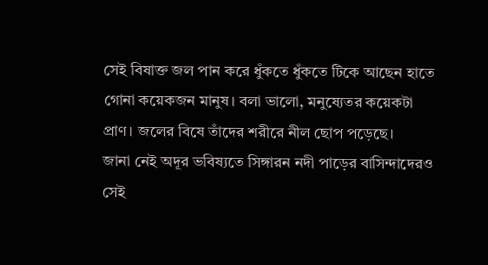সেই বিষাক্ত জল পান করে ধুঁকতে ধুঁকতে টিকে আছেন হাতে গোনা কয়েকজন মানুষ। বলা ভালো, মনুষ্যেতর কয়েকটা প্রাণ। জলের বিষে তাঁদের শরীরে নীল ছোপ পড়েছে।
জানা নেই অদূর ভবিষ্যতে সিঙ্গারন নদী পাড়ের বাসিন্দাদেরও সেই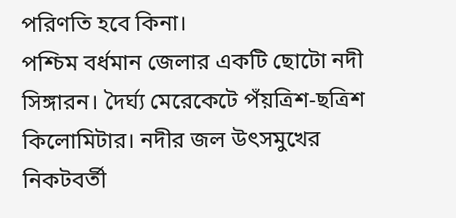পরিণতি হবে কিনা।
পশ্চিম বর্ধমান জেলার একটি ছোটো নদী সিঙ্গারন। দৈর্ঘ্য মেরেকেটে পঁয়ত্রিশ-ছত্রিশ কিলোমিটার। নদীর জল উৎসমুখের নিকটবর্তী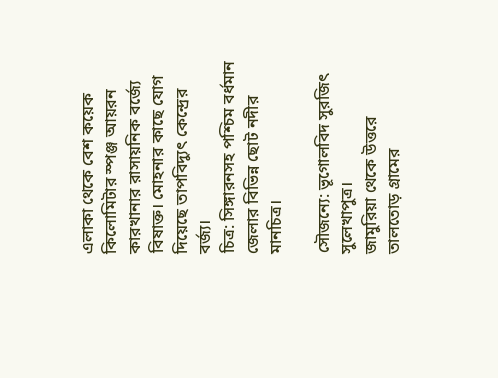এলাকা থেকে বেশ কয়েক কিলোমিটার স্পঞ্জ আয়রন কারখানার রাসায়নিক বর্জ্যে বিষাক্ত। মোহনার কাছে যোগ দিয়েছে তাপবিদ্যুৎ কেন্দ্রের বর্জ্য।
চিত্র: সিঙ্গারনসহ পশ্চিম বর্ধমান জেলার বিভিন্ন ছোট নদীর মানচিত্র।

সৌজন্যে: ভূগোলবিদ সুরজিৎ সুলেখাপুত্র।
জামুরিয়া থেকে উত্তরে তালতোড় গ্রামের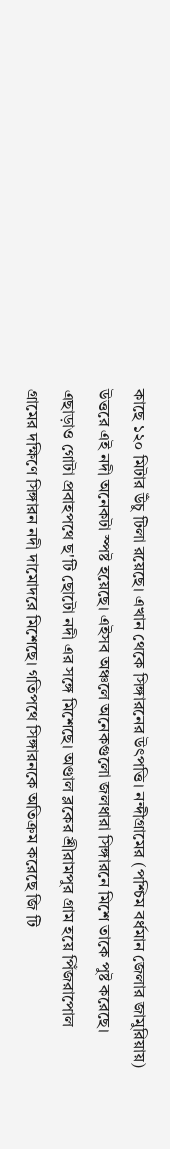কাছে ১২০ মিটার উঁচু টিলা রয়েছে। এখান থেকে সিঙ্গারনের উৎপত্তি। নন্দীগ্রামের (পশ্চিম বর্ধমান জেলার জামুরিয়ায়) উত্তরে এই নদী অনেকটা স্পষ্ট হয়েছে। এইসব অঞ্চলে অনেকগুলো জলধারা সিঙ্গারনে মিশে তাকে পুষ্ট করেছে। এছাড়াও গোটা প্রবাহপথে ছ'টি ছোটো নদী এর সঙ্গে মিশেছে। অণ্ডাল ব্লকের শ্রীরামপুর গ্রাম হয়ে পিঁজরাপোল গ্রামের দক্ষিণে সিঙ্গারন নদী দামোদরে মিশেছে। গতিপথে সিঙ্গারনকে অতিক্রম করেছে জি টি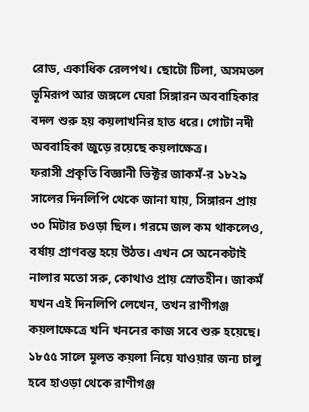রোড, একাধিক রেলপথ। ছোটো টিলা, অসমতল ভূমিরূপ আর জঙ্গলে ঘেরা সিঙ্গারন অববাহিকার বদল শুরু হয় কয়লাখনির হাত ধরে। গোটা নদী অববাহিকা জুড়ে রয়েছে কয়লাক্ষেত্র।
ফরাসী প্রকৃতি বিজ্ঞানী ভিক্টর জাকমঁ-র ১৮২৯ সালের দিনলিপি থেকে জানা যায়, সিঙ্গারন প্রায় ৩০ মিটার চওড়া ছিল। গরমে জল কম থাকলেও, বর্ষায় প্রাণবন্ত হয়ে উঠত। এখন সে অনেকটাই নালার মতো সরু, কোথাও প্রায় স্রোতহীন। জাকমঁ যখন এই দিনলিপি লেখেন, তখন রাণীগঞ্জ কয়লাক্ষেত্রে খনি খননের কাজ সবে শুরু হয়েছে। ১৮৫৫ সালে মূলত কয়লা নিয়ে যাওয়ার জন্য চালু হবে হাওড়া থেকে রাণীগঞ্জ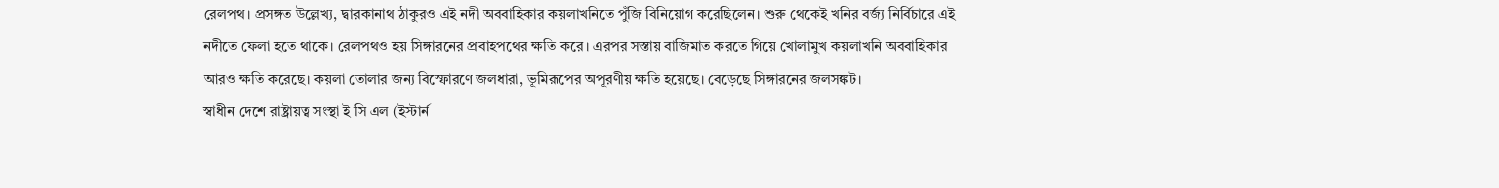রেলপথ। প্রসঙ্গত উল্লেখ্য, দ্বারকানাথ ঠাকুরও এই নদী অববাহিকার কয়লাখনিতে পুঁজি বিনিয়োগ করেছিলেন। শুরু থেকেই খনির বর্জ্য নির্বিচারে এই নদীতে ফেলা হতে থাকে। রেলপথও হয় সিঙ্গারনের প্রবাহপথের ক্ষতি করে। এরপর সস্তায় বাজিমাত করতে গিয়ে খোলামুখ কয়লাখনি অববাহিকার আরও ক্ষতি করেছে। কয়লা তোলার জন্য বিস্ফোরণে জলধারা, ভূমিরূপের অপূরণীয় ক্ষতি হয়েছে। বেড়েছে সিঙ্গারনের জলসঙ্কট।
স্বাধীন দেশে রাষ্ট্রায়ত্ব সংস্থা ই সি এল (ইস্টার্ন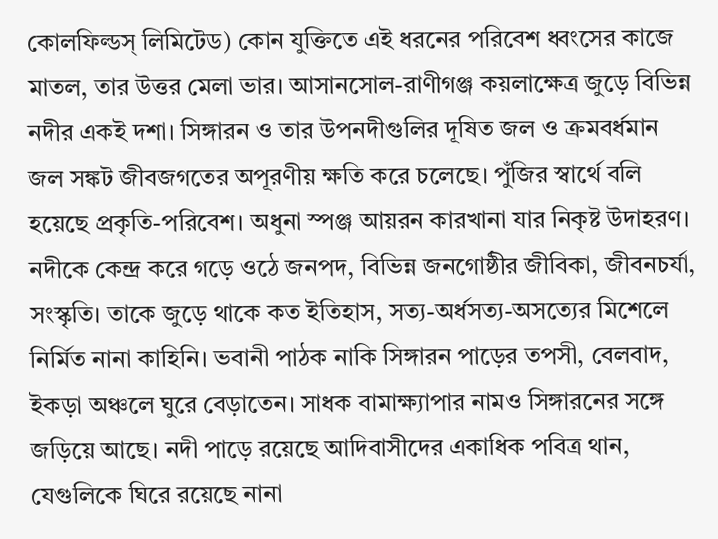কোলফিল্ডস্ লিমিটেড) কোন যুক্তিতে এই ধরনের পরিবেশ ধ্বংসের কাজে মাতল, তার উত্তর মেলা ভার। আসানসোল-রাণীগঞ্জ কয়লাক্ষেত্র জুড়ে বিভিন্ন নদীর একই দশা। সিঙ্গারন ও তার উপনদীগুলির দূষিত জল ও ক্রমবর্ধমান জল সঙ্কট জীবজগতের অপূরণীয় ক্ষতি করে চলেছে। পুঁজির স্বার্থে বলি হয়েছে প্রকৃতি-পরিবেশ। অধুনা স্পঞ্জ আয়রন কারখানা যার নিকৃষ্ট উদাহরণ।
নদীকে কেন্দ্র করে গড়ে ওঠে জনপদ, বিভিন্ন জনগোষ্ঠীর জীবিকা, জীবনচর্যা, সংস্কৃতি। তাকে জুড়ে থাকে কত ইতিহাস, সত্য-অর্ধসত্য-অসত্যের মিশেলে নির্মিত নানা কাহিনি। ভবানী পাঠক নাকি সিঙ্গারন পাড়ের তপসী, বেলবাদ, ইকড়া অঞ্চলে ঘুরে বেড়াতেন। সাধক বামাক্ষ্যাপার নামও সিঙ্গারনের সঙ্গে জড়িয়ে আছে। নদী পাড়ে রয়েছে আদিবাসীদের একাধিক পবিত্র থান, যেগুলিকে ঘিরে রয়েছে নানা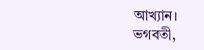আখ্যান।
ভগবতী,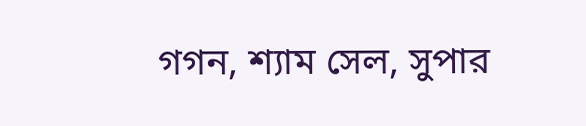গগন, শ্যাম সেল, সুপার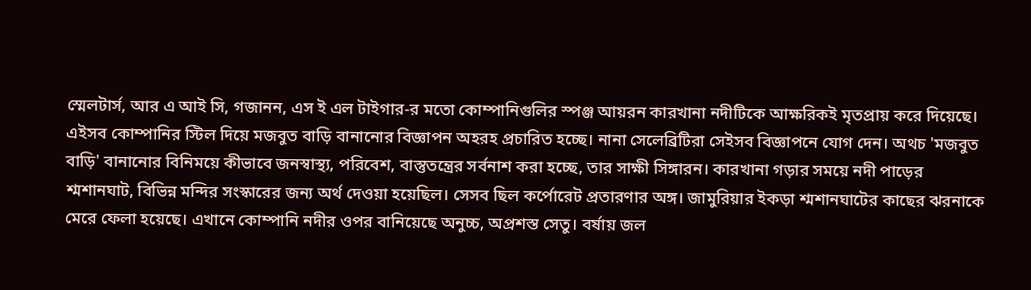স্মেলটার্স, আর এ আই সি, গজানন, এস ই এল টাইগার-র মতো কোম্পানিগুলির স্পঞ্জ আয়রন কারখানা নদীটিকে আক্ষরিকই মৃতপ্রায় করে দিয়েছে। এইসব কোম্পানির স্টিল দিয়ে মজবুত বাড়ি বানানোর বিজ্ঞাপন অহরহ প্রচারিত হচ্ছে। নানা সেলেব্রিটিরা সেইসব বিজ্ঞাপনে যোগ দেন। অথচ 'মজবুত বাড়ি' বানানোর বিনিময়ে কীভাবে জনস্বাস্থ্য, পরিবেশ, বাস্তুতন্ত্রের সর্বনাশ করা হচ্ছে, তার সাক্ষী সিঙ্গারন। কারখানা গড়ার সময়ে নদী পাড়ের শ্মশানঘাট, বিভিন্ন মন্দির সংস্কারের জন্য অর্থ দেওয়া হয়েছিল। সেসব ছিল কর্পোরেট প্রতারণার অঙ্গ। জামুরিয়ার ইকড়া শ্মশানঘাটের কাছের ঝরনাকে মেরে ফেলা হয়েছে। এখানে কোম্পানি নদীর ওপর বানিয়েছে অনুচ্চ, অপ্রশস্ত সেতু। বর্ষায় জল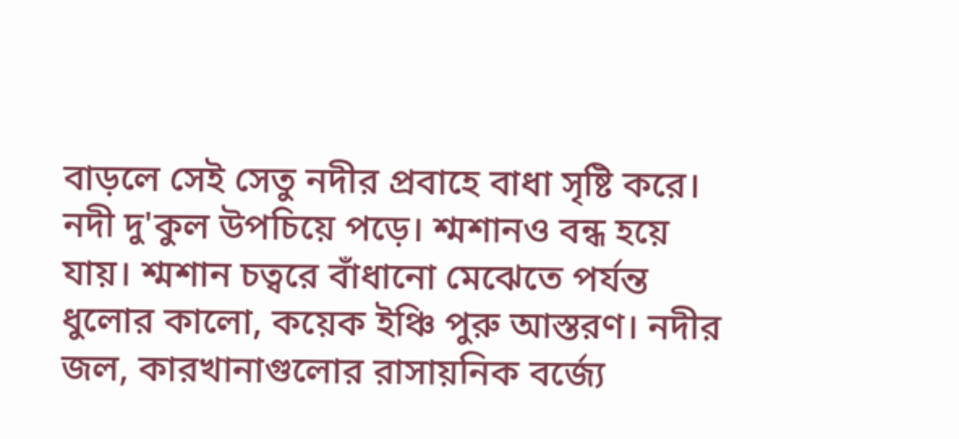বাড়লে সেই সেতু নদীর প্রবাহে বাধা সৃষ্টি করে। নদী দু'কুল উপচিয়ে পড়ে। শ্মশানও বন্ধ হয়ে যায়। শ্মশান চত্বরে বাঁধানো মেঝেতে পর্যন্ত ধুলোর কালো, কয়েক ইঞ্চি পুরু আস্তরণ। নদীর জল, কারখানাগুলোর রাসায়নিক বর্জ্যে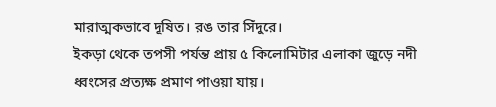মারাত্মকভাবে দূষিত। রঙ তার সিঁদুরে।
ইকড়া থেকে তপসী পর্যন্ত প্রায় ৫ কিলোমিটার এলাকা জুড়ে নদী ধ্বংসের প্রত্যক্ষ প্রমাণ পাওয়া যায়।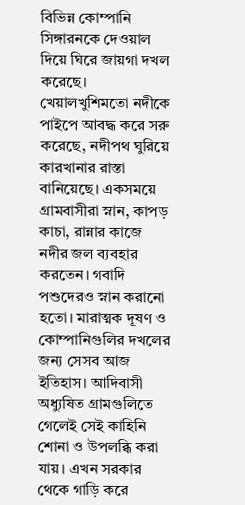বিভিন্ন কোম্পানি সিঙ্গারনকে দেওয়াল দিয়ে ঘিরে জায়গা দখল করেছে। খেয়ালখুশিমতো নদীকে পাইপে আবদ্ধ করে সরু করেছে, নদীপথ ঘুরিয়ে কারখানার রাস্তা বানিয়েছে। একসময়ে গ্রামবাসীরা স্নান, কাপড় কাচা, রান্নার কাজে নদীর জল ব্যবহার করতেন। গবাদি পশুদেরও স্নান করানো হতো। মারাত্মক দূষণ ও কোম্পানিগুলির দখলের জন্য সেসব আজ ইতিহাস। আদিবাসী অধ্যুষিত গ্রামগুলিতে গেলেই সেই কাহিনি শোনা ও উপলব্ধি করা যায়। এখন সরকার থেকে গাড়ি করে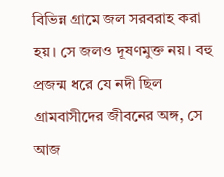বিভিন্ন গ্রামে জল সরবরাহ করা হয়। সে জলও দূষণমুক্ত নয়। বহু প্রজন্ম ধরে যে নদী ছিল গ্রামবাসীদের জীবনের অঙ্গ, সে আজ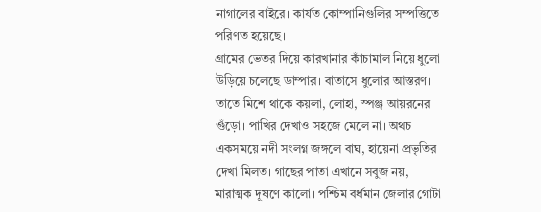নাগালের বাইরে। কার্যত কোম্পানিগুলির সম্পত্তিতে পরিণত হয়েছে।
গ্রামের ভেতর দিয়ে কারখানার কাঁচামাল নিয়ে ধুলো উড়িয়ে চলেছে ডাম্পার। বাতাসে ধুলোর আস্তরণ। তাতে মিশে থাকে কয়লা, লোহা, স্পঞ্জ আয়রনের গুঁড়ো। পাখির দেখাও সহজে মেলে না। অথচ একসময়ে নদী সংলগ্ন জঙ্গলে বাঘ, হায়েনা প্রভৃতির দেখা মিলত। গাছের পাতা এখানে সবুজ নয়, মারাত্মক দূষণে কালো। পশ্চিম বর্ধমান জেলার গোটা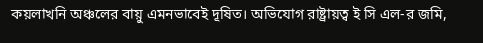কয়লাখনি অঞ্চলের বায়ু এমনভাবেই দূষিত। অভিযোগ রাষ্ট্রায়ত্ব ই সি এল-র জমি,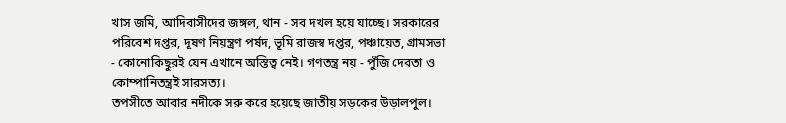খাস জমি, আদিবাসীদের জঙ্গল, থান - সব দখল হয়ে যাচ্ছে। সরকারের পরিবেশ দপ্তর, দূষণ নিয়ন্ত্রণ পর্ষদ, ভূমি রাজস্ব দপ্তর, পঞ্চায়েত, গ্রামসভা - কোনোকিছুরই যেন এখানে অস্তিত্ব নেই। গণতন্ত্র নয় - পুঁজি দেবতা ও কোম্পানিতন্ত্রই সারসত্য।
তপসীতে আবার নদীকে সরু করে হয়েছে জাতীয় সড়কের উড়ালপুল।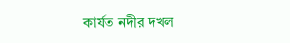কার্যত নদীর দখল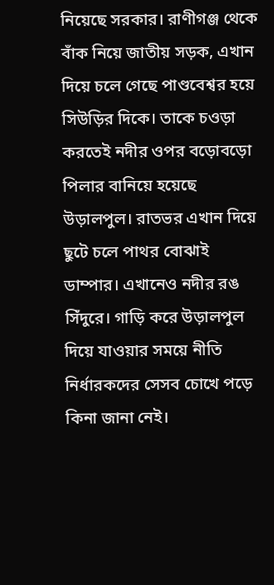নিয়েছে সরকার। রাণীগঞ্জ থেকে বাঁক নিয়ে জাতীয় সড়ক, এখান দিয়ে চলে গেছে পাণ্ডবেশ্বর হয়ে সিউড়ির দিকে। তাকে চওড়া করতেই নদীর ওপর বড়োবড়ো পিলার বানিয়ে হয়েছে উড়ালপুল। রাতভর এখান দিয়ে ছুটে চলে পাথর বোঝাই ডাম্পার। এখানেও নদীর রঙ সিঁদুরে। গাড়ি করে উড়ালপুল দিয়ে যাওয়ার সময়ে নীতি নির্ধারকদের সেসব চোখে পড়ে কিনা জানা নেই।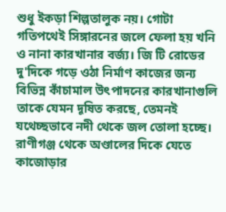শুধু ইকড়া শিল্পতালুক নয়। গোটা গতিপথেই সিঙ্গারনের জলে ফেলা হয় খনি ও নানা কারখানার বর্জ্য। জি টি রোডের দু'দিকে গড়ে ওঠা নির্মাণ কাজের জন্য বিভিন্ন কাঁচামাল উৎপাদনের কারখানাগুলি তাকে যেমন দূষিত করছে, তেমনই যথেচ্ছভাবে নদী থেকে জল তোলা হচ্ছে। রাণীগঞ্জ থেকে অণ্ডালের দিকে যেতে কাজোড়ার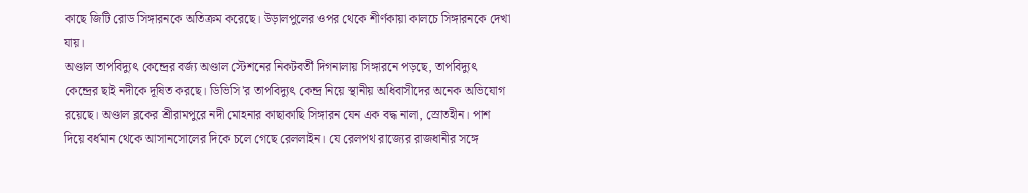কাছে জিটি রোড সিঙ্গারনকে অতিক্রম করেছে। উড়ালপুলের ওপর থেকে শীর্ণকায়া কালচে সিঙ্গারনকে দেখা যায়।
অণ্ডাল তাপবিদ্যুৎ কেন্দ্রের বর্জ্য অণ্ডাল স্টেশনের নিকটবর্তী দিগনালায় সিঙ্গারনে পড়ছে, তাপবিদ্যুৎ কেন্দ্রের ছাই নদীকে দূষিত করছে। ডিভিসি'র তাপবিদ্যুৎ কেন্দ্র নিয়ে স্থানীয় অধিবাসীদের অনেক অভিযোগ রয়েছে। অণ্ডাল ব্লকের শ্রীরামপুরে নদী মোহনার কাছাকাছি সিঙ্গারন যেন এক বদ্ধ নালা, স্রোতহীন। পাশ দিয়ে বর্ধমান থেকে আসানসোলের দিকে চলে গেছে রেললাইন। যে রেলপথ রাজ্যের রাজধানীর সঙ্গে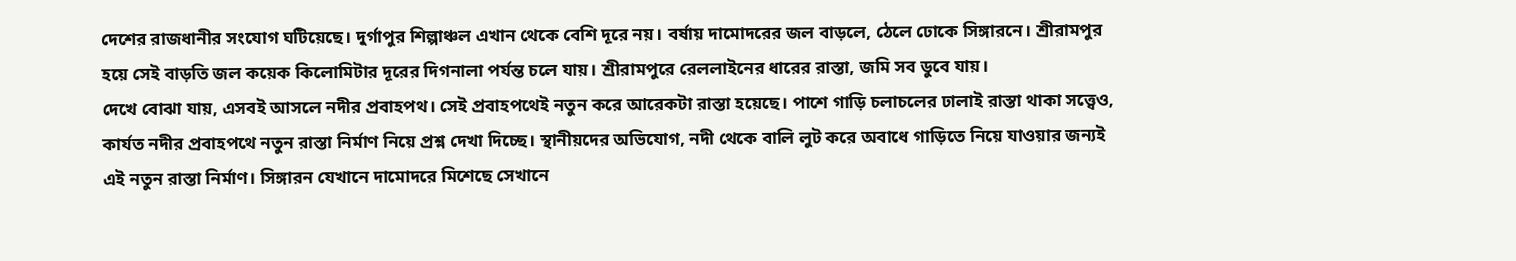দেশের রাজধানীর সংযোগ ঘটিয়েছে। দুর্গাপুর শিল্পাঞ্চল এখান থেকে বেশি দূরে নয়। বর্ষায় দামোদরের জল বাড়লে, ঠেলে ঢোকে সিঙ্গারনে। শ্রীরামপুর হয়ে সেই বাড়তি জল কয়েক কিলোমিটার দূরের দিগনালা পর্যন্ত চলে যায়। শ্রীরামপুরে রেললাইনের ধারের রাস্তা, জমি সব ডুবে যায়।
দেখে বোঝা যায়, এসবই আসলে নদীর প্রবাহপথ। সেই প্রবাহপথেই নতুন করে আরেকটা রাস্তা হয়েছে। পাশে গাড়ি চলাচলের ঢালাই রাস্তা থাকা সত্ত্বেও, কার্যত নদীর প্রবাহপথে নতুন রাস্তা নির্মাণ নিয়ে প্রশ্ন দেখা দিচ্ছে। স্থানীয়দের অভিযোগ, নদী থেকে বালি লুট করে অবাধে গাড়িতে নিয়ে যাওয়ার জন্যই এই নতুন রাস্তা নির্মাণ। সিঙ্গারন যেখানে দামোদরে মিশেছে সেখানে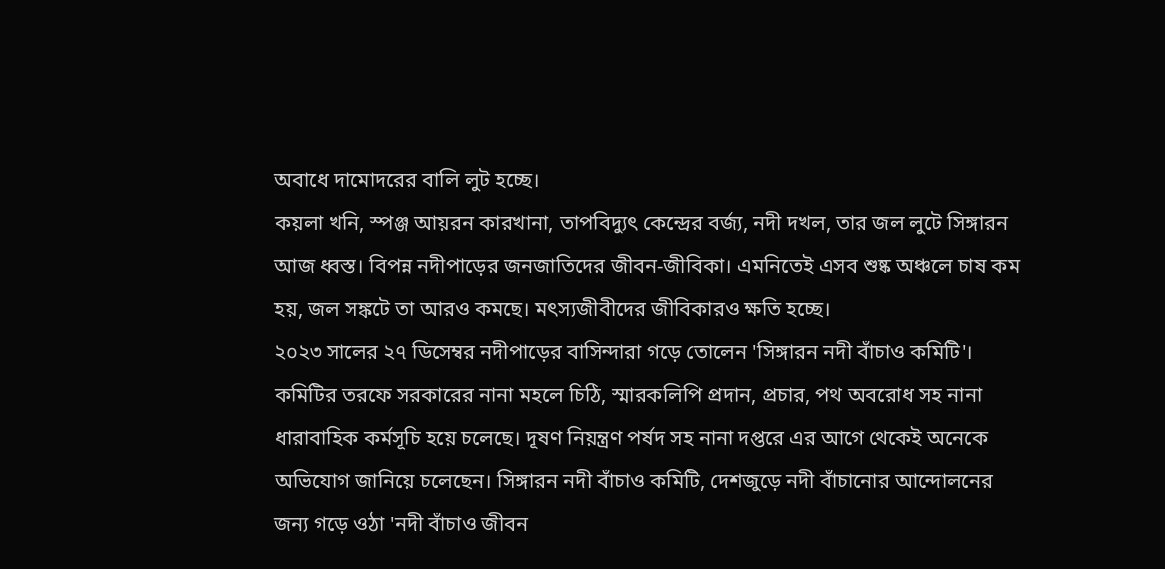অবাধে দামোদরের বালি লুট হচ্ছে।
কয়লা খনি, স্পঞ্জ আয়রন কারখানা, তাপবিদ্যুৎ কেন্দ্রের বর্জ্য, নদী দখল, তার জল লুটে সিঙ্গারন আজ ধ্বস্ত। বিপন্ন নদীপাড়ের জনজাতিদের জীবন-জীবিকা। এমনিতেই এসব শুষ্ক অঞ্চলে চাষ কম হয়, জল সঙ্কটে তা আরও কমছে। মৎস্যজীবীদের জীবিকারও ক্ষতি হচ্ছে।
২০২৩ সালের ২৭ ডিসেম্বর নদীপাড়ের বাসিন্দারা গড়ে তোলেন 'সিঙ্গারন নদী বাঁচাও কমিটি'। কমিটির তরফে সরকারের নানা মহলে চিঠি, স্মারকলিপি প্রদান, প্রচার, পথ অবরোধ সহ নানা ধারাবাহিক কর্মসূচি হয়ে চলেছে। দূষণ নিয়ন্ত্রণ পর্ষদ সহ নানা দপ্তরে এর আগে থেকেই অনেকে অভিযোগ জানিয়ে চলেছেন। সিঙ্গারন নদী বাঁচাও কমিটি, দেশজুড়ে নদী বাঁচানোর আন্দোলনের জন্য গড়ে ওঠা 'নদী বাঁচাও জীবন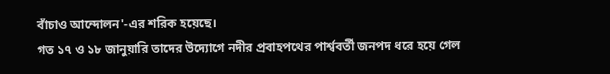বাঁচাও আন্দোলন'-এর শরিক হয়েছে।
গত ১৭ ও ১৮ জানুয়ারি তাদের উদ্যোগে নদীর প্রবাহপথের পার্শ্ববর্তী জনপদ ধরে হয়ে গেল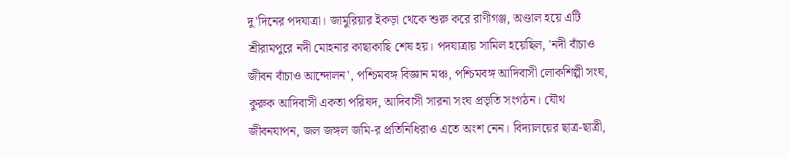দু'দিনের পদযাত্রা। জামুরিয়ার ইকড়া থেকে শুরু করে রাণীগঞ্জ, অণ্ডাল হয়ে এটি শ্রীরামপুরে নদী মোহনার কাছাকাছি শেষ হয়। পদযাত্রায় সামিল হয়েছিল, 'নদী বাঁচাও জীবন বাঁচাও আন্দোলন', পশ্চিমবঙ্গ বিজ্ঞান মঞ্চ, পশ্চিমবঙ্গ আদিবাসী লোকশিল্পী সংঘ, কুরুক আদিবাসী একতা পরিষদ, আদিবাসী সারনা সংঘ প্রভৃতি সংগঠন। যৌথ জীবনযাপন, জল জঙ্গল জমি-র প্রতিনিধিরাও এতে অংশ নেন। বিদ্যালয়ের ছাত্র-ছাত্রী,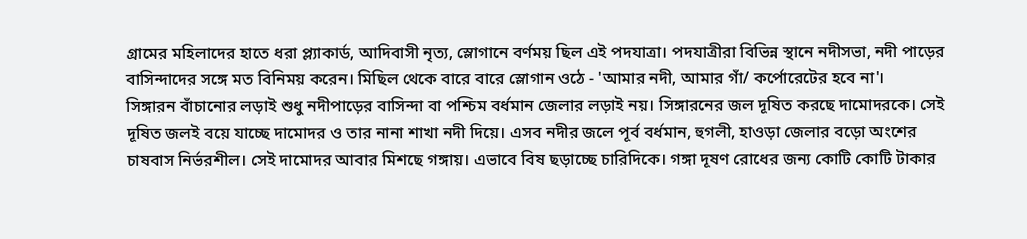গ্রামের মহিলাদের হাতে ধরা প্ল্যাকার্ড, আদিবাসী নৃত্য, স্লোগানে বর্ণময় ছিল এই পদযাত্রা। পদযাত্রীরা বিভিন্ন স্থানে নদীসভা, নদী পাড়ের বাসিন্দাদের সঙ্গে মত বিনিময় করেন। মিছিল থেকে বারে বারে স্লোগান ওঠে - 'আমার নদী, আমার গাঁ/ কর্পোরেটের হবে না'।
সিঙ্গারন বাঁচানোর লড়াই শুধু নদীপাড়ের বাসিন্দা বা পশ্চিম বর্ধমান জেলার লড়াই নয়। সিঙ্গারনের জল দূষিত করছে দামোদরকে। সেই দূষিত জলই বয়ে যাচ্ছে দামোদর ও তার নানা শাখা নদী দিয়ে। এসব নদীর জলে পূর্ব বর্ধমান, হুগলী, হাওড়া জেলার বড়ো অংশের চাষবাস নির্ভরশীল। সেই দামোদর আবার মিশছে গঙ্গায়। এভাবে বিষ ছড়াচ্ছে চারিদিকে। গঙ্গা দূষণ রোধের জন্য কোটি কোটি টাকার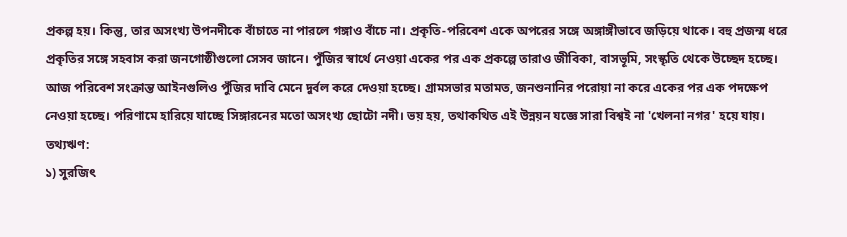প্রকল্প হয়। কিন্তু, তার অসংখ্য উপনদীকে বাঁচাতে না পারলে গঙ্গাও বাঁচে না। প্রকৃতি-পরিবেশ একে অপরের সঙ্গে অঙ্গাঙ্গীভাবে জড়িয়ে থাকে। বহু প্রজন্ম ধরে প্রকৃতির সঙ্গে সহবাস করা জনগোষ্ঠীগুলো সেসব জানে। পুঁজির স্বার্থে নেওয়া একের পর এক প্রকল্পে তারাও জীবিকা, বাসভূমি, সংস্কৃতি থেকে উচ্ছেদ হচ্ছে।
আজ পরিবেশ সংক্রান্ত আইনগুলিও পুঁজির দাবি মেনে দুর্বল করে দেওয়া হচ্ছে। গ্রামসভার মতামত, জনশুনানির পরোয়া না করে একের পর এক পদক্ষেপ নেওয়া হচ্ছে। পরিণামে হারিয়ে যাচ্ছে সিঙ্গারনের মতো অসংখ্য ছোটো নদী। ভয় হয়, তথাকথিত এই উন্নয়ন যজ্ঞে সারা বিশ্বই না 'খেলনা নগর' হয়ে যায়।
তথ্যঋণ:
১) সুরজিৎ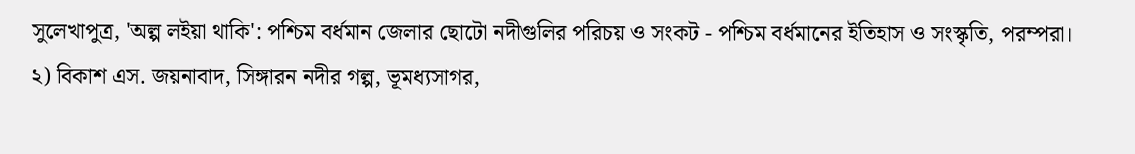সুলেখাপুত্র, 'অল্প লইয়া থাকি': পশ্চিম বর্ধমান জেলার ছোটো নদীগুলির পরিচয় ও সংকট - পশ্চিম বর্ধমানের ইতিহাস ও সংস্কৃতি, পরম্পরা।
২) বিকাশ এস. জয়নাবাদ, সিঙ্গারন নদীর গল্প, ভূমধ্যসাগর,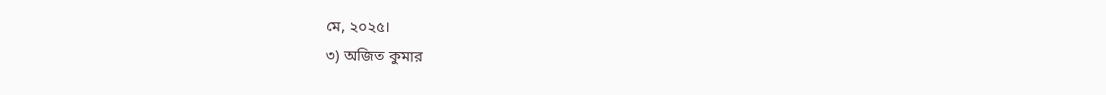মে, ২০২৫।
৩) অজিত কুমার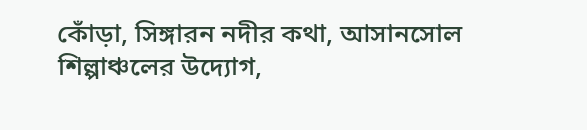কোঁড়া, সিঙ্গারন নদীর কথা, আসানসোল শিল্পাঞ্চলের উদ্যোগ,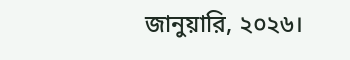জানুয়ারি, ২০২৬।